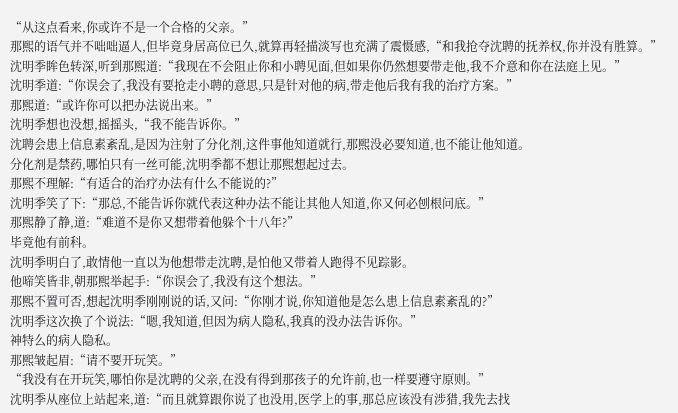“从这点看来,你或许不是一个合格的父亲。”
那熙的语气并不咄咄逼人,但毕竟身居高位已久,就算再轻描淡写也充满了震慑感,“和我抢夺沈聘的抚养权,你并没有胜算。”
沈明季眸色转深,听到那熙道:“我现在不会阻止你和小聘见面,但如果你仍然想要带走他,我不介意和你在法庭上见。”
沈明季道:“你误会了,我没有要抢走小聘的意思,只是针对他的病,带走他后我有我的治疗方案。”
那熙道:“或许你可以把办法说出来。”
沈明季想也没想,摇摇头,“我不能告诉你。”
沈聘会患上信息素紊乱,是因为注射了分化剂,这件事他知道就行,那熙没必要知道,也不能让他知道。
分化剂是禁药,哪怕只有一丝可能,沈明季都不想让那熙想起过去。
那熙不理解:“有适合的治疗办法有什么不能说的?”
沈明季笑了下:“那总,不能告诉你就代表这种办法不能让其他人知道,你又何必刨根问底。”
那熙静了静,道:“难道不是你又想带着他躲个十八年?”
毕竟他有前科。
沈明季明白了,敢情他一直以为他想带走沈聘,是怕他又带着人跑得不见踪影。
他啼笑皆非,朝那熙举起手:“你误会了,我没有这个想法。”
那熙不置可否,想起沈明季刚刚说的话,又问:“你刚才说,你知道他是怎么患上信息素紊乱的?”
沈明季这次换了个说法:“嗯,我知道,但因为病人隐私,我真的没办法告诉你。”
神特么的病人隐私。
那熙皱起眉:“请不要开玩笑。”
“我没有在开玩笑,哪怕你是沈聘的父亲,在没有得到那孩子的允许前,也一样要遵守原则。”
沈明季从座位上站起来,道:“而且就算跟你说了也没用,医学上的事,那总应该没有涉猎,我先去找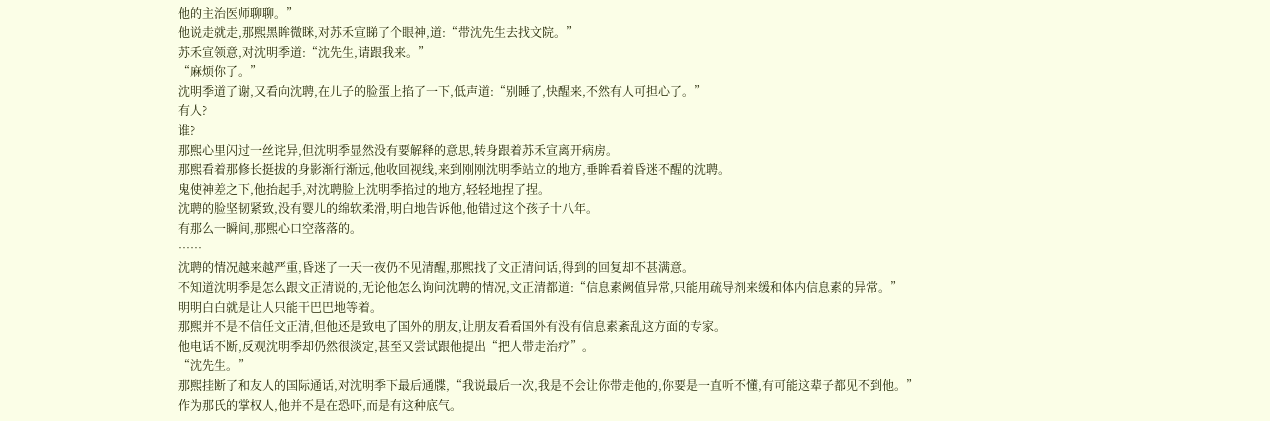他的主治医师聊聊。”
他说走就走,那熙黑眸微眯,对苏禾宣睇了个眼神,道:“带沈先生去找文院。”
苏禾宣领意,对沈明季道:“沈先生,请跟我来。”
“麻烦你了。”
沈明季道了谢,又看向沈聘,在儿子的脸蛋上掐了一下,低声道:“别睡了,快醒来,不然有人可担心了。”
有人?
谁?
那熙心里闪过一丝诧异,但沈明季显然没有要解释的意思,转身跟着苏禾宣离开病房。
那熙看着那修长挺拔的身影渐行渐远,他收回视线,来到刚刚沈明季站立的地方,垂眸看着昏迷不醒的沈聘。
鬼使神差之下,他抬起手,对沈聘脸上沈明季掐过的地方,轻轻地捏了捏。
沈聘的脸坚韧紧致,没有婴儿的绵软柔滑,明白地告诉他,他错过这个孩子十八年。
有那么一瞬间,那熙心口空落落的。
……
沈聘的情况越来越严重,昏迷了一天一夜仍不见清醒,那熙找了文正清问话,得到的回复却不甚满意。
不知道沈明季是怎么跟文正清说的,无论他怎么询问沈聘的情况,文正清都道:“信息素阙值异常,只能用疏导剂来缓和体内信息素的异常。”
明明白白就是让人只能干巴巴地等着。
那熙并不是不信任文正清,但他还是致电了国外的朋友,让朋友看看国外有没有信息素紊乱这方面的专家。
他电话不断,反观沈明季却仍然很淡定,甚至又尝试跟他提出“把人带走治疗”。
“沈先生。”
那熙挂断了和友人的国际通话,对沈明季下最后通牒,“我说最后一次,我是不会让你带走他的,你要是一直听不懂,有可能这辈子都见不到他。”
作为那氏的掌权人,他并不是在恐吓,而是有这种底气。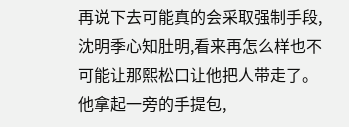再说下去可能真的会采取强制手段,沈明季心知肚明,看来再怎么样也不可能让那熙松口让他把人带走了。
他拿起一旁的手提包,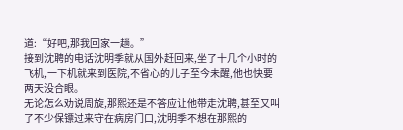道:“好吧,那我回家一趟。”
接到沈聘的电话沈明季就从国外赶回来,坐了十几个小时的飞机,一下机就来到医院,不省心的儿子至今未醒,他也快要两天没合眼。
无论怎么劝说周旋,那熙还是不答应让他带走沈聘,甚至又叫了不少保镖过来守在病房门口,沈明季不想在那熙的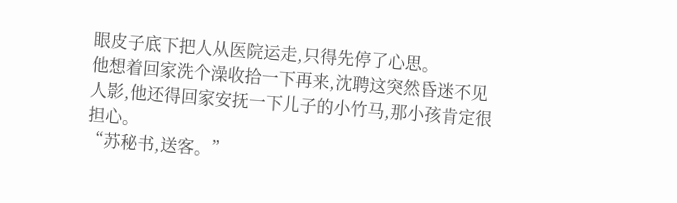眼皮子底下把人从医院运走,只得先停了心思。
他想着回家洗个澡收拾一下再来,沈聘这突然昏迷不见人影,他还得回家安抚一下儿子的小竹马,那小孩肯定很担心。
“苏秘书,送客。”